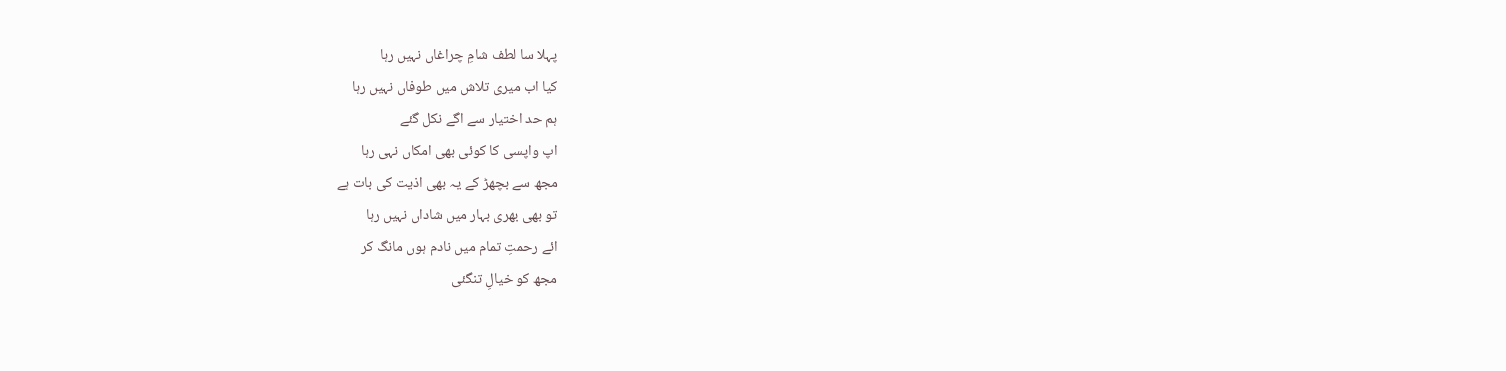پہلا سا لطف شامِ چراغاں نہیں رہا
کیا اب میری تلاش میں طوفاں نہیں رہا
ہم حد اختیار سے اگے نکل گئے
اپ واپسی کا کوئی بھی امکاں نہی رہا
مجھ سے بچھڑ کے یہ بھی اذیت کی بات ہے
تو بھی بھری بہار میں شاداں نہیں رہا
ائے رحمتِ تمام میں نادم ہوں مانگ کر
مجھ کو خیالِ تنگئی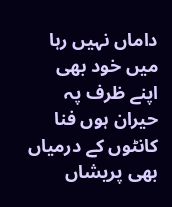داماں نہیں رہا
میں خود بھی اپنے ظرف پہ حیران ہوں فنا
کانٹوں کے درمیاں بھی پریشاں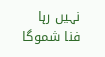نہیں رہا
فنا شموگا